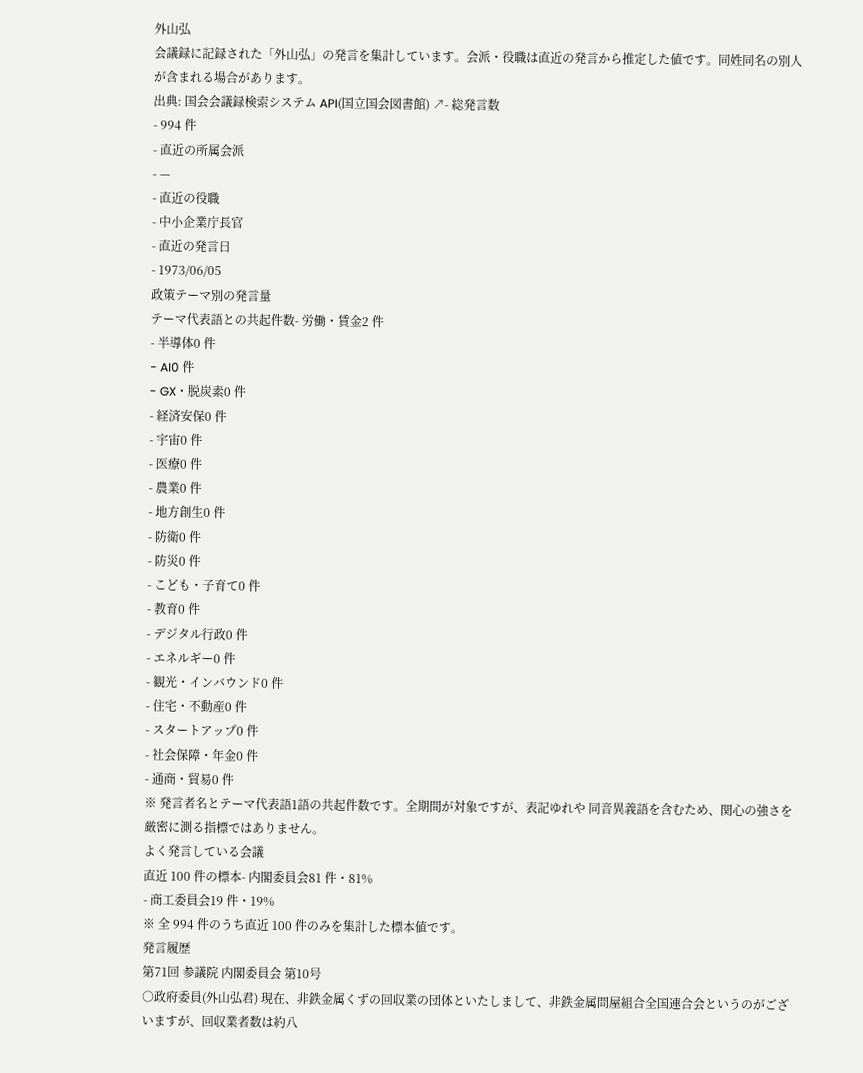外山弘
会議録に記録された「外山弘」の発言を集計しています。会派・役職は直近の発言から推定した値です。同姓同名の別人が含まれる場合があります。
出典: 国会会議録検索システム API(国立国会図書館) ↗- 総発言数
- 994 件
- 直近の所属会派
- —
- 直近の役職
- 中小企業庁長官
- 直近の発言日
- 1973/06/05
政策テーマ別の発言量
テーマ代表語との共起件数- 労働・賃金2 件
- 半導体0 件
- AI0 件
- GX・脱炭素0 件
- 経済安保0 件
- 宇宙0 件
- 医療0 件
- 農業0 件
- 地方創生0 件
- 防衛0 件
- 防災0 件
- こども・子育て0 件
- 教育0 件
- デジタル行政0 件
- エネルギー0 件
- 観光・インバウンド0 件
- 住宅・不動産0 件
- スタートアップ0 件
- 社会保障・年金0 件
- 通商・貿易0 件
※ 発言者名とテーマ代表語1語の共起件数です。全期間が対象ですが、表記ゆれや 同音異義語を含むため、関心の強さを厳密に測る指標ではありません。
よく発言している会議
直近 100 件の標本- 内閣委員会81 件・81%
- 商工委員会19 件・19%
※ 全 994 件のうち直近 100 件のみを集計した標本値です。
発言履歴
第71回 参議院 内閣委員会 第10号
○政府委員(外山弘君) 現在、非鉄金属くずの回収業の団体といたしまして、非鉄金属問屋組合全国連合会というのがございますが、回収業者数は約八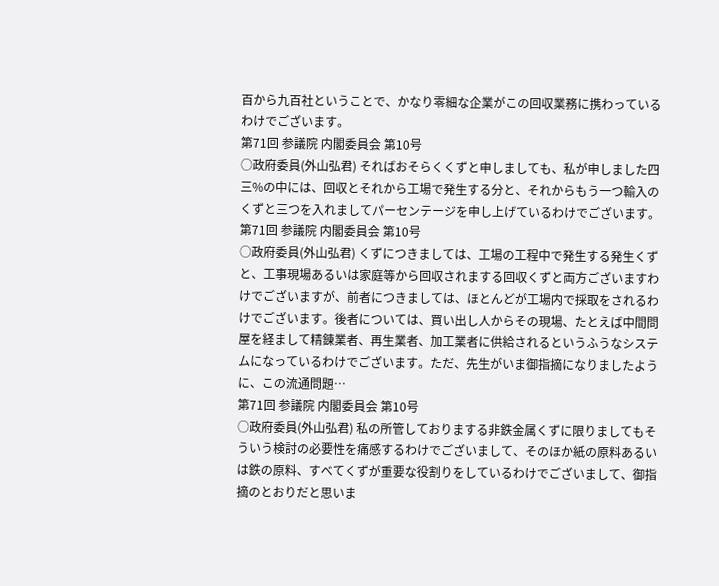百から九百社ということで、かなり零細な企業がこの回収業務に携わっているわけでございます。
第71回 参議院 内閣委員会 第10号
○政府委員(外山弘君) そればおそらくくずと申しましても、私が申しました四三%の中には、回収とそれから工場で発生する分と、それからもう一つ輸入のくずと三つを入れましてパーセンテージを申し上げているわけでございます。
第71回 参議院 内閣委員会 第10号
○政府委員(外山弘君) くずにつきましては、工場の工程中で発生する発生くずと、工事現場あるいは家庭等から回収されまする回収くずと両方ございますわけでございますが、前者につきましては、ほとんどが工場内で採取をされるわけでございます。後者については、買い出し人からその現場、たとえば中間問屋を経まして精錬業者、再生業者、加工業者に供給されるというふうなシステムになっているわけでございます。ただ、先生がいま御指摘になりましたように、この流通問題…
第71回 参議院 内閣委員会 第10号
○政府委員(外山弘君) 私の所管しておりまする非鉄金属くずに限りましてもそういう検討の必要性を痛感するわけでございまして、そのほか紙の原料あるいは鉄の原料、すべてくずが重要な役割りをしているわけでございまして、御指摘のとおりだと思いま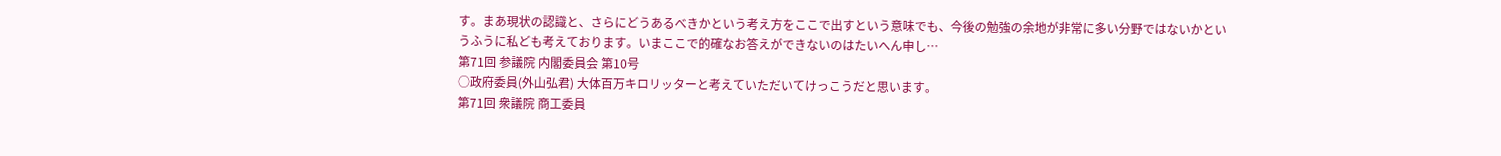す。まあ現状の認識と、さらにどうあるべきかという考え方をここで出すという意味でも、今後の勉強の余地が非常に多い分野ではないかというふうに私ども考えております。いまここで的確なお答えができないのはたいへん申し…
第71回 参議院 内閣委員会 第10号
○政府委員(外山弘君) 大体百万キロリッターと考えていただいてけっこうだと思います。
第71回 衆議院 商工委員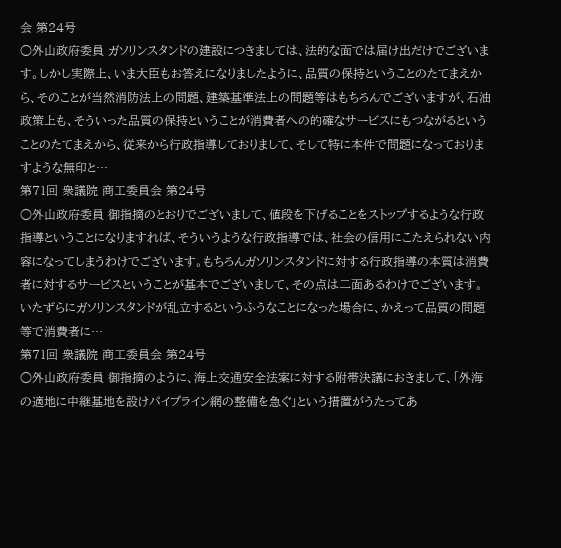会 第24号
○外山政府委員 ガソリンスタンドの建設につきましては、法的な面では届け出だけでございます。しかし実際上、いま大臣もお答えになりましたように、品質の保持ということのたてまえから、そのことが当然消防法上の問題、建築基準法上の問題等はもちろんでございますが、石油政策上も、そういった品質の保持ということが消費者への的確なサービスにもつながるということのたてまえから、従来から行政指導しておりまして、そして特に本件で問題になっておりますような無印と…
第71回 衆議院 商工委員会 第24号
○外山政府委員 御指摘のとおりでございまして、値段を下げることをストップするような行政指導ということになりますれば、そういうような行政指導では、社会の信用にこたえられない内容になってしまうわけでございます。もちろんガソリンスタンドに対する行政指導の本質は消費者に対するサービスということが基本でございまして、その点は二面あるわけでございます。いたずらにガソリンスタンドが乱立するというふうなことになった場合に、かえって品質の問題等で消費者に…
第71回 衆議院 商工委員会 第24号
○外山政府委員 御指摘のように、海上交通安全法案に対する附帯決議におきまして、「外海の適地に中継基地を設けパイプライン網の整備を急ぐ」という措置がうたってあ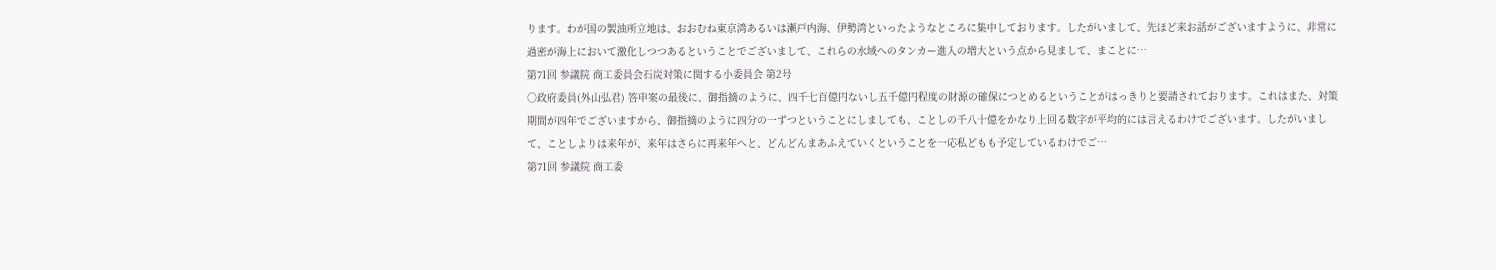ります。わが国の製油所立地は、おおむね東京湾あるいは瀬戸内海、伊勢湾といったようなところに集中しております。したがいまして、先ほど来お話がございますように、非常に過密が海上において激化しつつあるということでございまして、これらの水域へのタンカー進入の増大という点から見まして、まことに…
第71回 参議院 商工委員会石炭対策に関する小委員会 第2号
○政府委員(外山弘君) 答申案の最後に、御指摘のように、四千七百億円ないし五千億円程度の財源の確保につとめるということがはっきりと要請されております。これはまた、対策期間が四年でございますから、御指摘のように四分の一ずつということにしましても、ことしの千八十億をかなり上回る数字が平均的には言えるわけでございます。したがいまして、ことしよりは来年が、来年はさらに再来年へと、どんどんまあふえていくということを一応私どもも予定しているわけでご…
第71回 参議院 商工委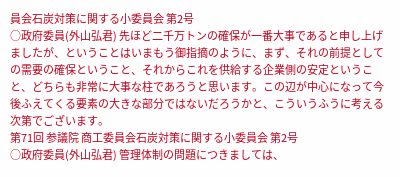員会石炭対策に関する小委員会 第2号
○政府委員(外山弘君) 先ほど二千万トンの確保が一番大事であると申し上げましたが、ということはいまもう御指摘のように、まず、それの前提としての需要の確保ということ、それからこれを供給する企業側の安定ということ、どちらも非常に大事な柱であろうと思います。この辺が中心になって今後ふえてくる要素の大きな部分ではないだろうかと、こういうふうに考える次第でございます。
第71回 参議院 商工委員会石炭対策に関する小委員会 第2号
○政府委員(外山弘君) 管理体制の問題につきましては、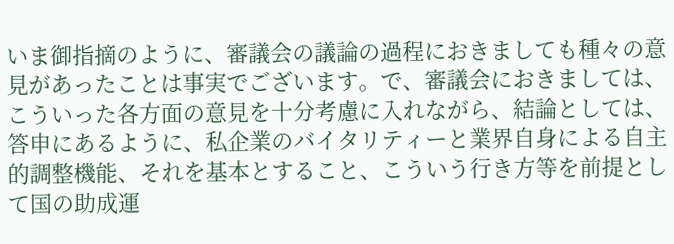いま御指摘のように、審議会の議論の過程におきましても種々の意見があったことは事実でございます。で、審議会におきましては、こういった各方面の意見を十分考慮に入れながら、結論としては、答申にあるように、私企業のバイタリティーと業界自身による自主的調整機能、それを基本とすること、こういう行き方等を前提として国の助成運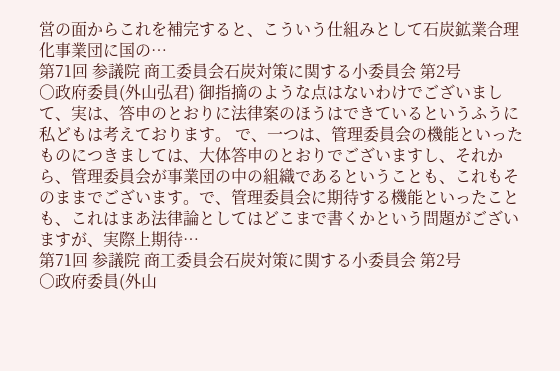営の面からこれを補完すると、こういう仕組みとして石炭鉱業合理化事業団に国の…
第71回 参議院 商工委員会石炭対策に関する小委員会 第2号
○政府委員(外山弘君) 御指摘のような点はないわけでございまして、実は、答申のとおりに法律案のほうはできているというふうに私どもは考えております。 で、一つは、管理委員会の機能といったものにつきましては、大体答申のとおりでございますし、それから、管理委員会が事業団の中の組織であるということも、これもそのままでございます。で、管理委員会に期待する機能といったことも、これはまあ法律論としてはどこまで書くかという問題がございますが、実際上期待…
第71回 参議院 商工委員会石炭対策に関する小委員会 第2号
○政府委員(外山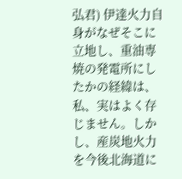弘君) 伊達火力自身がなぜそこに立地し、重油専焼の発電所にしたかの経緯は、私、実はよく存じません。しかし、産炭地火力を今後北海道に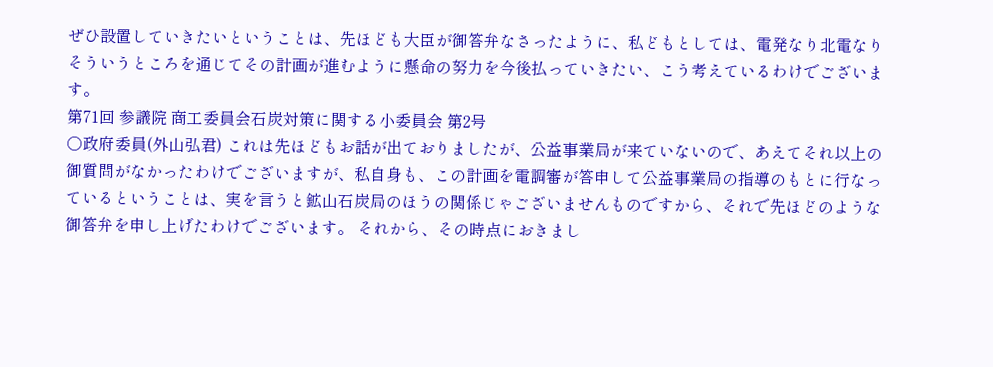ぜひ設置していきたいということは、先ほども大臣が御答弁なさったように、私どもとしては、電発なり北電なりそういうところを通じてその計画が進むように懸命の努力を今後払っていきたい、こう考えているわけでございます。
第71回 参議院 商工委員会石炭対策に関する小委員会 第2号
○政府委員(外山弘君) これは先ほどもお話が出ておりましたが、公益事業局が来ていないので、あえてそれ以上の御質問がなかったわけでございますが、私自身も、この計画を電調審が答申して公益事業局の指導のもとに行なっているということは、実を言うと鉱山石炭局のほうの関係じゃございませんものですから、それで先ほどのような御答弁を申し上げたわけでございます。 それから、その時点におきまし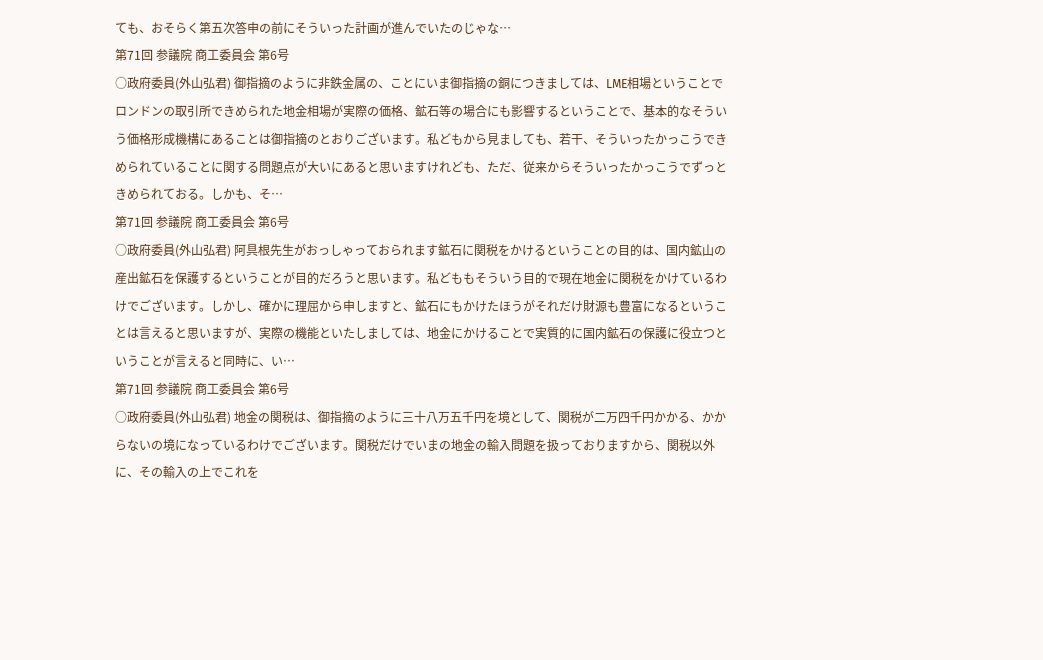ても、おそらく第五次答申の前にそういった計画が進んでいたのじゃな…
第71回 参議院 商工委員会 第6号
○政府委員(外山弘君) 御指摘のように非鉄金属の、ことにいま御指摘の銅につきましては、LME相場ということでロンドンの取引所できめられた地金相場が実際の価格、鉱石等の場合にも影響するということで、基本的なそういう価格形成機構にあることは御指摘のとおりございます。私どもから見ましても、若干、そういったかっこうできめられていることに関する問題点が大いにあると思いますけれども、ただ、従来からそういったかっこうでずっときめられておる。しかも、そ…
第71回 参議院 商工委員会 第6号
○政府委員(外山弘君) 阿具根先生がおっしゃっておられます鉱石に関税をかけるということの目的は、国内鉱山の産出鉱石を保護するということが目的だろうと思います。私どももそういう目的で現在地金に関税をかけているわけでございます。しかし、確かに理屈から申しますと、鉱石にもかけたほうがそれだけ財源も豊富になるということは言えると思いますが、実際の機能といたしましては、地金にかけることで実質的に国内鉱石の保護に役立つということが言えると同時に、い…
第71回 参議院 商工委員会 第6号
○政府委員(外山弘君) 地金の関税は、御指摘のように三十八万五千円を境として、関税が二万四千円かかる、かからないの境になっているわけでございます。関税だけでいまの地金の輸入問題を扱っておりますから、関税以外に、その輸入の上でこれを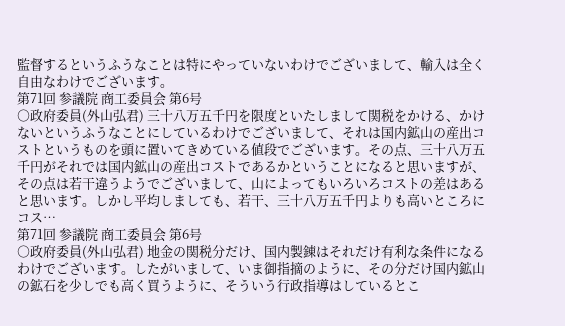監督するというふうなことは特にやっていないわけでございまして、輸入は全く自由なわけでございます。
第71回 参議院 商工委員会 第6号
○政府委員(外山弘君) 三十八万五千円を限度といたしまして関税をかける、かけないというふうなことにしているわけでございまして、それは国内鉱山の産出コストというものを頭に置いてきめている値段でございます。その点、三十八万五千円がそれでは国内鉱山の産出コストであるかということになると思いますが、その点は若干違うようでございまして、山によってもいろいろコストの差はあると思います。しかし平均しましても、若干、三十八万五千円よりも高いところにコス…
第71回 参議院 商工委員会 第6号
○政府委員(外山弘君) 地金の関税分だけ、国内製錬はそれだけ有利な条件になるわけでございます。したがいまして、いま御指摘のように、その分だけ国内鉱山の鉱石を少しでも高く買うように、そういう行政指導はしているとこ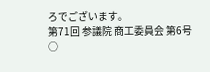ろでございます。
第71回 参議院 商工委員会 第6号
○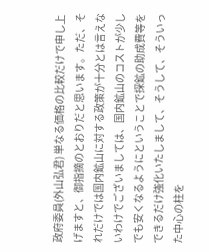政府委員(外山弘君) 単なる価格の比較だけで申し上げますと、御指摘のとおりだと思います。ただ、それだけでは国内鉱山に対する政策が十分とは言えないわけでございましては、国内鉱山のコストが少しでも安くなるようにということで探鉱の助成費等をできるだけ強化いたしまして、そうして、そういった中心の柱を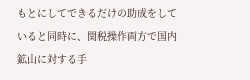もとにしてできるだけの助成をしていると同時に、関税操作両方で国内鉱山に対する手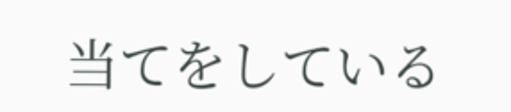当てをしている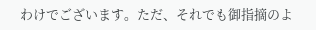わけでございます。ただ、それでも御指摘のよ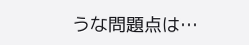うな問題点は…